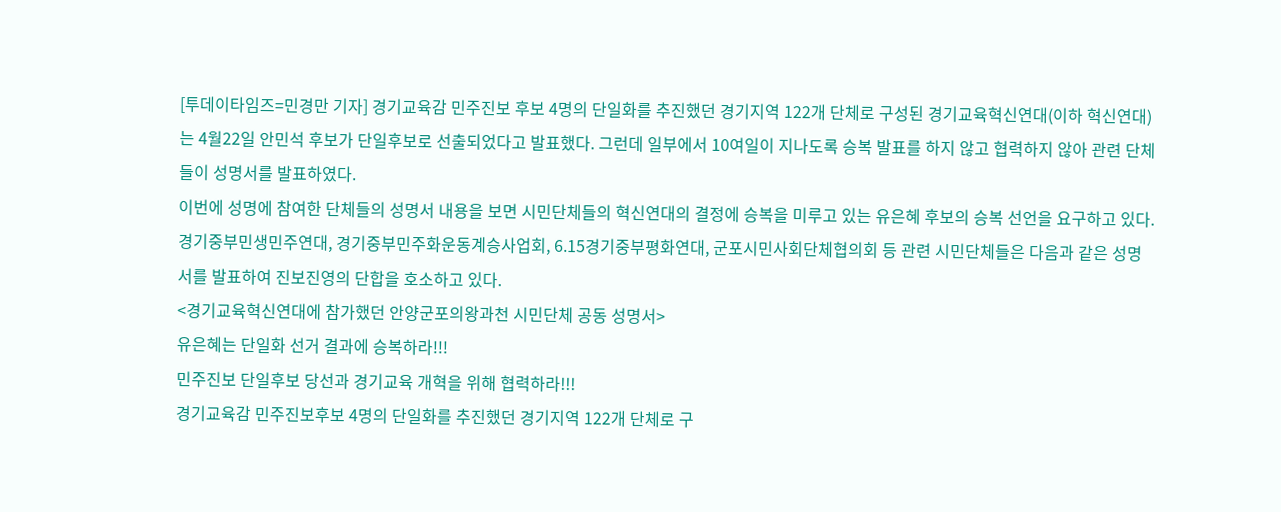[투데이타임즈=민경만 기자] 경기교육감 민주진보 후보 4명의 단일화를 추진했던 경기지역 122개 단체로 구성된 경기교육혁신연대(이하 혁신연대)는 4월22일 안민석 후보가 단일후보로 선출되었다고 발표했다. 그런데 일부에서 10여일이 지나도록 승복 발표를 하지 않고 협력하지 않아 관련 단체들이 성명서를 발표하였다.
이번에 성명에 참여한 단체들의 성명서 내용을 보면 시민단체들의 혁신연대의 결정에 승복을 미루고 있는 유은혜 후보의 승복 선언을 요구하고 있다.
경기중부민생민주연대, 경기중부민주화운동계승사업회, 6.15경기중부평화연대, 군포시민사회단체협의회 등 관련 시민단체들은 다음과 같은 성명서를 발표하여 진보진영의 단합을 호소하고 있다.
<경기교육혁신연대에 참가했던 안양군포의왕과천 시민단체 공동 성명서>
유은혜는 단일화 선거 결과에 승복하라!!!
민주진보 단일후보 당선과 경기교육 개혁을 위해 협력하라!!!
경기교육감 민주진보후보 4명의 단일화를 추진했던 경기지역 122개 단체로 구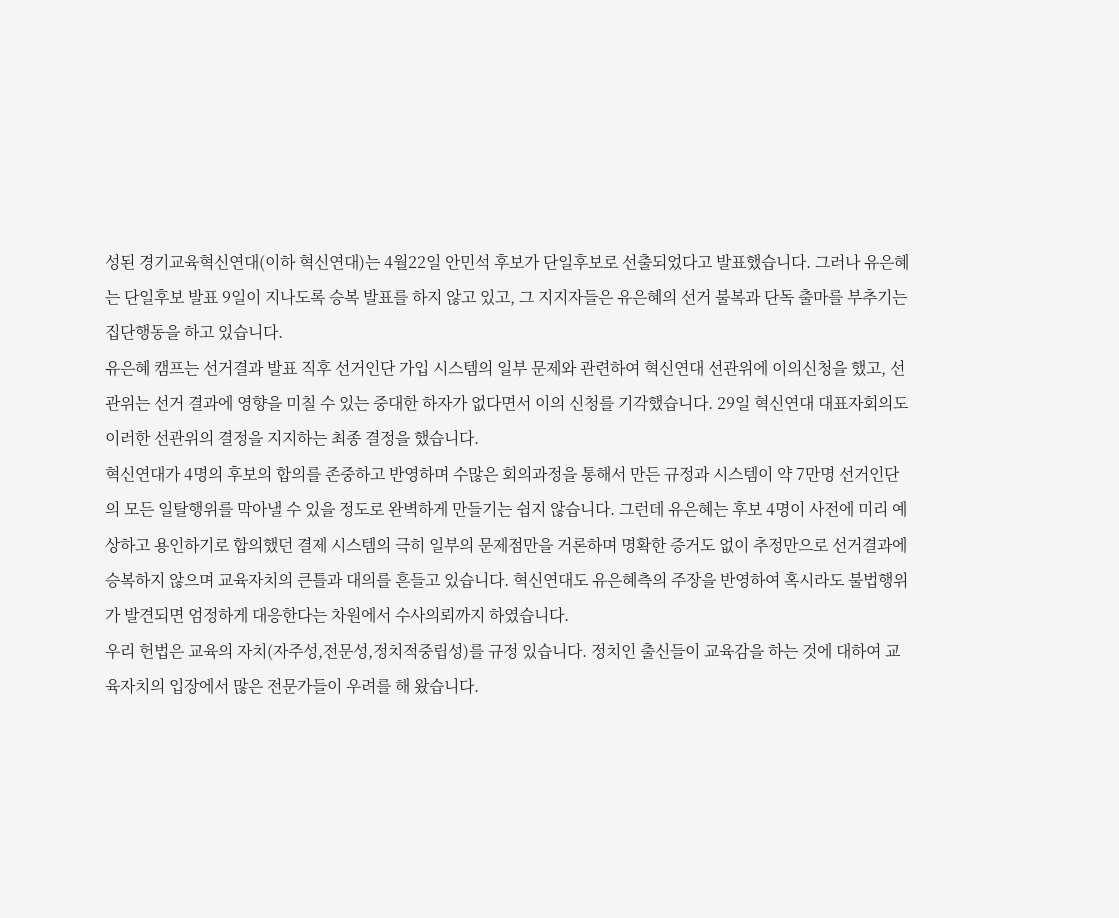성된 경기교육혁신연대(이하 혁신연대)는 4월22일 안민석 후보가 단일후보로 선출되었다고 발표했습니다. 그러나 유은혜는 단일후보 발표 9일이 지나도록 승복 발표를 하지 않고 있고, 그 지지자들은 유은혜의 선거 불복과 단독 출마를 부추기는 집단행동을 하고 있습니다.
유은혜 캠프는 선거결과 발표 직후 선거인단 가입 시스템의 일부 문제와 관련하여 혁신연대 선관위에 이의신청을 했고, 선관위는 선거 결과에 영향을 미칠 수 있는 중대한 하자가 없다면서 이의 신청를 기각했습니다. 29일 혁신연대 대표자회의도 이러한 선관위의 결정을 지지하는 최종 결정을 했습니다.
혁신연대가 4명의 후보의 합의를 존중하고 반영하며 수많은 회의과정을 통해서 만든 규정과 시스템이 약 7만명 선거인단의 모든 일탈행위를 막아낼 수 있을 정도로 완벽하게 만들기는 쉽지 않습니다. 그런데 유은혜는 후보 4명이 사전에 미리 예상하고 용인하기로 합의했던 결제 시스템의 극히 일부의 문제점만을 거론하며 명확한 증거도 없이 추정만으로 선거결과에 승복하지 않으며 교육자치의 큰틀과 대의를 흔들고 있습니다. 혁신연대도 유은혜측의 주장을 반영하여 혹시라도 불법행위가 발견되면 엄정하게 대응한다는 차원에서 수사의뢰까지 하였습니다.
우리 헌법은 교육의 자치(자주성,전문성,정치적중립성)를 규정 있습니다. 정치인 출신들이 교육감을 하는 것에 대하여 교육자치의 입장에서 많은 전문가들이 우려를 해 왔습니다.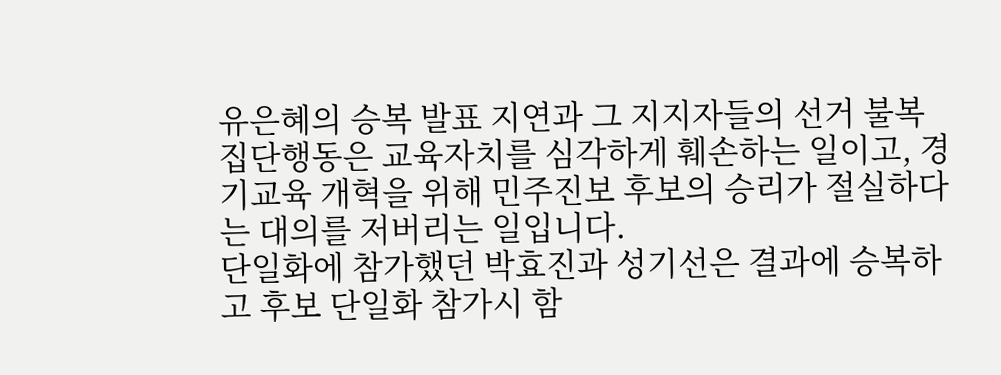유은혜의 승복 발표 지연과 그 지지자들의 선거 불복 집단행동은 교육자치를 심각하게 훼손하는 일이고, 경기교육 개혁을 위해 민주진보 후보의 승리가 절실하다는 대의를 저버리는 일입니다.
단일화에 참가했던 박효진과 성기선은 결과에 승복하고 후보 단일화 참가시 함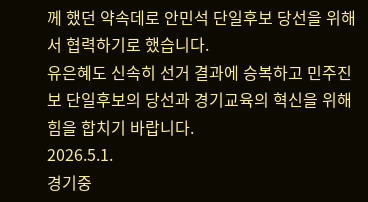께 했던 약속데로 안민석 단일후보 당선을 위해서 협력하기로 했습니다.
유은혜도 신속히 선거 결과에 승복하고 민주진보 단일후보의 당선과 경기교육의 혁신을 위해 힘을 합치기 바랍니다.
2026.5.1.
경기중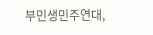부민생민주연대,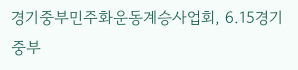경기중부민주화운동계승사업회, 6.15경기중부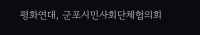평화연대, 군포시민사회단체협의회